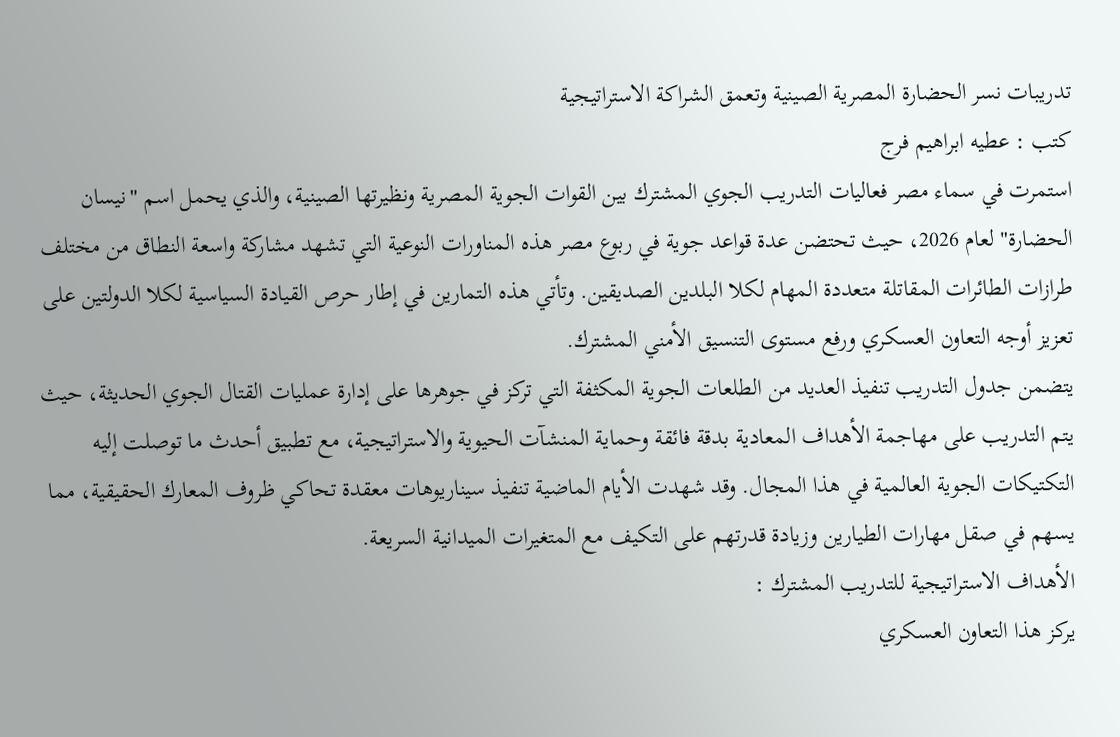تدريبات نسر الحضارة المصرية الصينية وتعمق الشراكة الاستراتيجية
كتب : عطيه ابراهيم فرج
استمرت في سماء مصر فعاليات التدريب الجوي المشترك بين القوات الجوية المصرية ونظيرتها الصينية، والذي يحمل اسم "نيسان الحضارة" لعام 2026، حيث تحتضن عدة قواعد جوية في ربوع مصر هذه المناورات النوعية التي تشهد مشاركة واسعة النطاق من مختلف طرازات الطائرات المقاتلة متعددة المهام لكلا البلدين الصديقين. وتأتي هذه التمارين في إطار حرص القيادة السياسية لكلا الدولتين على تعزيز أوجه التعاون العسكري ورفع مستوى التنسيق الأمني المشترك.
يتضمن جدول التدريب تنفيذ العديد من الطلعات الجوية المكثفة التي تركز في جوهرها على إدارة عمليات القتال الجوي الحديثة، حيث يتم التدريب على مهاجمة الأهداف المعادية بدقة فائقة وحماية المنشآت الحيوية والاستراتيجية، مع تطبيق أحدث ما توصلت إليه التكتيكات الجوية العالمية في هذا المجال. وقد شهدت الأيام الماضية تنفيذ سيناريوهات معقدة تحاكي ظروف المعارك الحقيقية، مما يسهم في صقل مهارات الطيارين وزيادة قدرتهم على التكيف مع المتغيرات الميدانية السريعة.
الأهداف الاستراتيجية للتدريب المشترك :
يركز هذا التعاون العسكري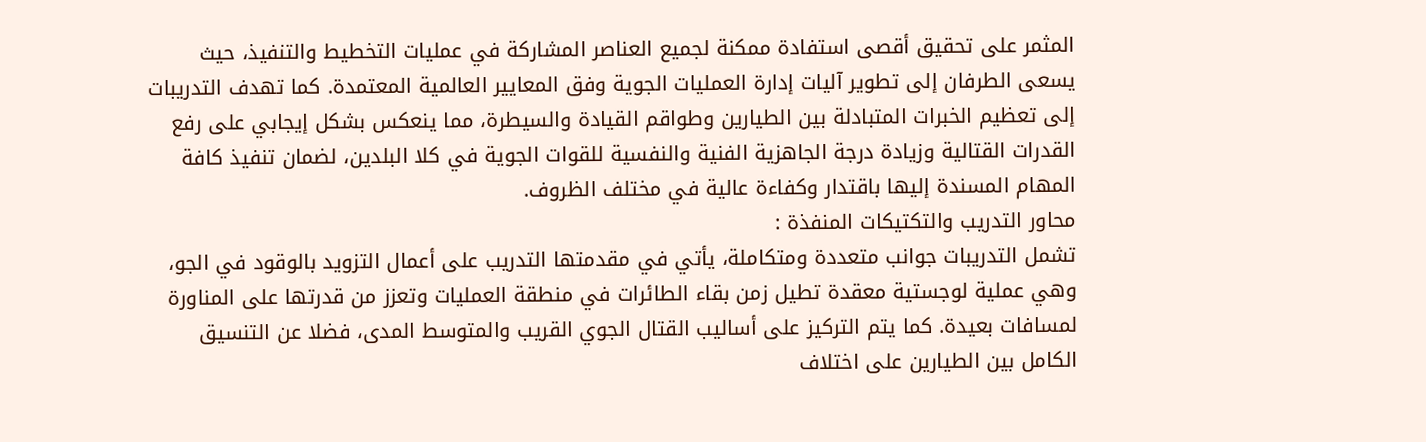المثمر على تحقيق أقصى استفادة ممكنة لجميع العناصر المشاركة في عمليات التخطيط والتنفيذ، حيث يسعى الطرفان إلى تطوير آليات إدارة العمليات الجوية وفق المعايير العالمية المعتمدة. كما تهدف التدريبات إلى تعظيم الخبرات المتبادلة بين الطيارين وطواقم القيادة والسيطرة، مما ينعكس بشكل إيجابي على رفع القدرات القتالية وزيادة درجة الجاهزية الفنية والنفسية للقوات الجوية في كلا البلدين، لضمان تنفيذ كافة المهام المسندة إليها باقتدار وكفاءة عالية في مختلف الظروف.
محاور التدريب والتكتيكات المنفذة :
تشمل التدريبات جوانب متعددة ومتكاملة، يأتي في مقدمتها التدريب على أعمال التزويد بالوقود في الجو، وهي عملية لوجستية معقدة تطيل زمن بقاء الطائرات في منطقة العمليات وتعزز من قدرتها على المناورة لمسافات بعيدة. كما يتم التركيز على أساليب القتال الجوي القريب والمتوسط المدى، فضلا عن التنسيق الكامل بين الطيارين على اختلاف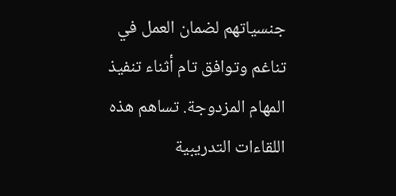جنسياتهم لضمان العمل في تناغم وتوافق تام أثناء تنفيذ المهام المزدوجة. تساهم هذه اللقاءات التدريبية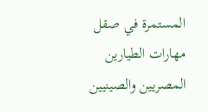المستمرة في صقل مهارات الطيارين المصريين والصينيين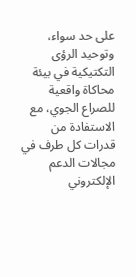على حد سواء، وتوحيد الرؤى التكتيكية في بيئة محاكاة واقعية للصراع الجوي، مع الاستفادة من قدرات كل طرف في مجالات الدعم الإلكتروني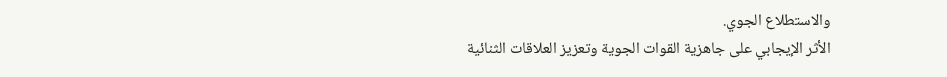والاستطلاع الجوي.
الأثر الإيجابي على جاهزية القوات الجوية وتعزيز العلاقات الثنائية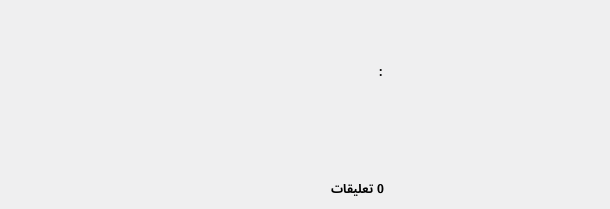:




0 تعليقات